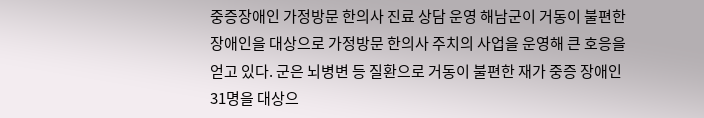중증장애인 가정방문 한의사 진료 상담 운영 해남군이 거동이 불편한 장애인을 대상으로 가정방문 한의사 주치의 사업을 운영해 큰 호응을 얻고 있다. 군은 뇌병변 등 질환으로 거동이 불편한 재가 중증 장애인 31명을 대상으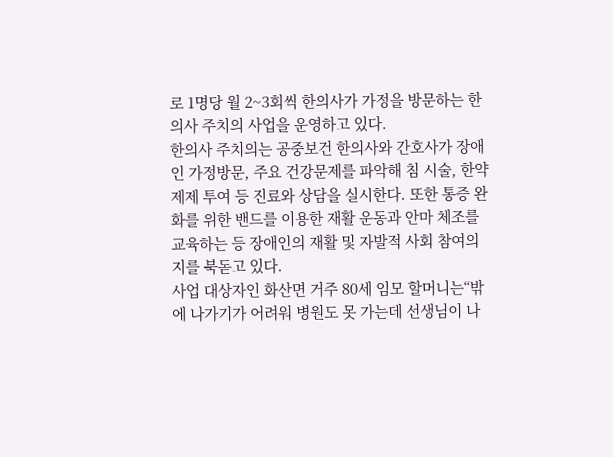로 1명당 월 2~3회씩 한의사가 가정을 방문하는 한의사 주치의 사업을 운영하고 있다.
한의사 주치의는 공중보건 한의사와 간호사가 장애인 가정방문, 주요 건강문제를 파악해 침 시술, 한약제제 투여 등 진료와 상담을 실시한다. 또한 통증 완화를 위한 밴드를 이용한 재활 운동과 안마 체조를 교육하는 등 장애인의 재활 및 자발적 사회 참여의지를 북돋고 있다.
사업 대상자인 화산면 거주 80세 임모 할머니는“밖에 나가기가 어려워 병원도 못 가는데 선생님이 나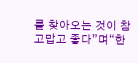를 찾아오는 것이 참 고맙고 좋다”며“한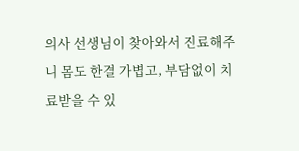의사 선생님이 찾아와서 진료해주니 몸도 한결 가볍고, 부담없이 치료받을 수 있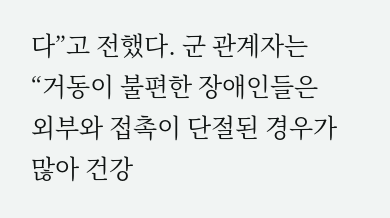다”고 전했다. 군 관계자는 “거동이 불편한 장애인들은 외부와 접촉이 단절된 경우가 많아 건강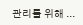관리를 위해 ...